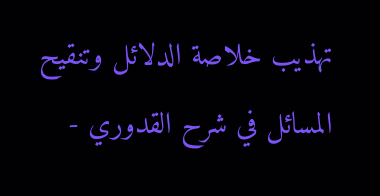تهذيب خلاصة الدلائل وتنقيح المسائل في شرح القدوري -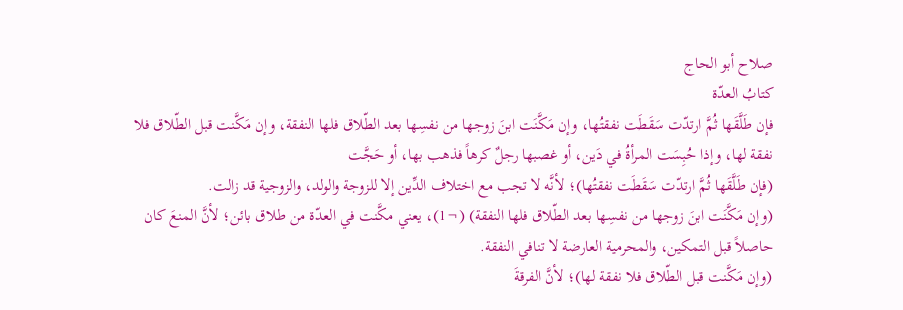صلاح أبو الحاج
كتابُ العدّة
فإن طَلَّقَها ثُمَّ ارتدّت سَقَطَت نفقتُها، وإن مَكَّنَت ابنَ زوجها من نفسِها بعد الطّلاق فلها النفقة، وإن مَكَّنت قبل الطّلاق فلا نفقة لها، وإذا حُبِسَت المرأةُ في دَين، أو غصبها رجلٌ كرهاً فذهب بها، أو حَجَّت
(فإن طَلَّقَها ثُمَّ ارتدّت سَقَطَت نفقتُها)؛ لأنَّه لا تجب مع اختلاف الدِّين إلا للزوجة والولد، والزوجية قد زالت.
(وإن مَكَّنَت ابنَ زوجها من نفسِها بعد الطّلاق فلها النفقة) (¬1)، يعني مكَّنت في العدّة من طلاق بائن؛ لأنَّ المنعَ كان حاصلاً قبل التمكين، والمحرمية العارضة لا تنافي النفقة.
(وإن مَكَّنت قبل الطّلاق فلا نفقة لها)؛ لأنَّ الفرقةَ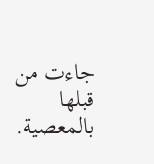جاءت من قبلها بالمعصية.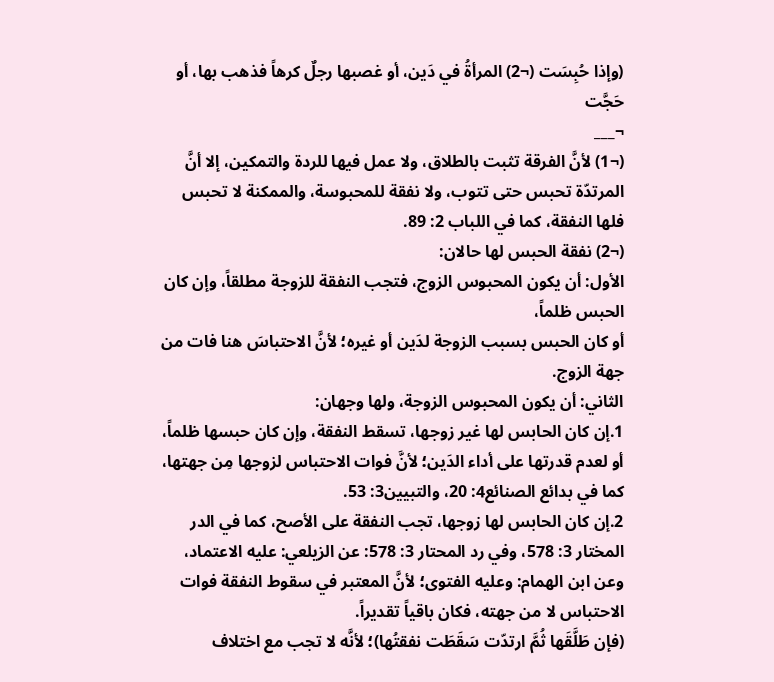(وإذا حُبِسَت (¬2) المرأةُ في دَين، أو غصبها رجلٌ كرهاً فذهب بها، أو حَجَّت
¬___
(¬1) لأنَّ الفرقة تثبت بالطلاق، ولا عمل فيها للردة والتمكين، إلا أنَّ المرتدّة تحبس حتى تتوب، ولا نفقة للمحبوسة، والممكنة لا تحبس فلها النفقة، كما في اللباب 2: 89.
(¬2) نفقة الحبس لها حالان:
الأول: أن يكون المحبوس الزوج، فتجب النفقة للزوجة مطلقاً، وإن كان الحبس ظلماً،
أو كان الحبس بسبب الزوجة لدَين أو غيره؛ لأنَّ الاحتباسَ هنا فات من جهة الزوج.
الثاني: أن يكون المحبوس الزوجة، ولها وجهان:
1.إن كان الحابس لها غير زوجها، تسقط النفقة، وإن كان حبسها ظلماً، أو لعدم قدرتها على أداء الدَين؛ لأنَّ فوات الاحتباس لزوجها مِن جهتها، كما في بدائع الصنائع4: 20، والتبيين3: 53.
2.إن كان الحابس لها زوجها، تجب النفقة على الأصح، كما في الدر المختار 3: 578، وفي رد المحتار 3: 578: عن الزيلعي: عليه الاعتماد، وعن ابن الهمام: وعليه الفتوى؛ لأنَّ المعتبر في سقوط النفقة فوات الاحتباس لا من جهته، فكان باقياً تقديراً.
(فإن طَلَّقَها ثُمَّ ارتدّت سَقَطَت نفقتُها)؛ لأنَّه لا تجب مع اختلاف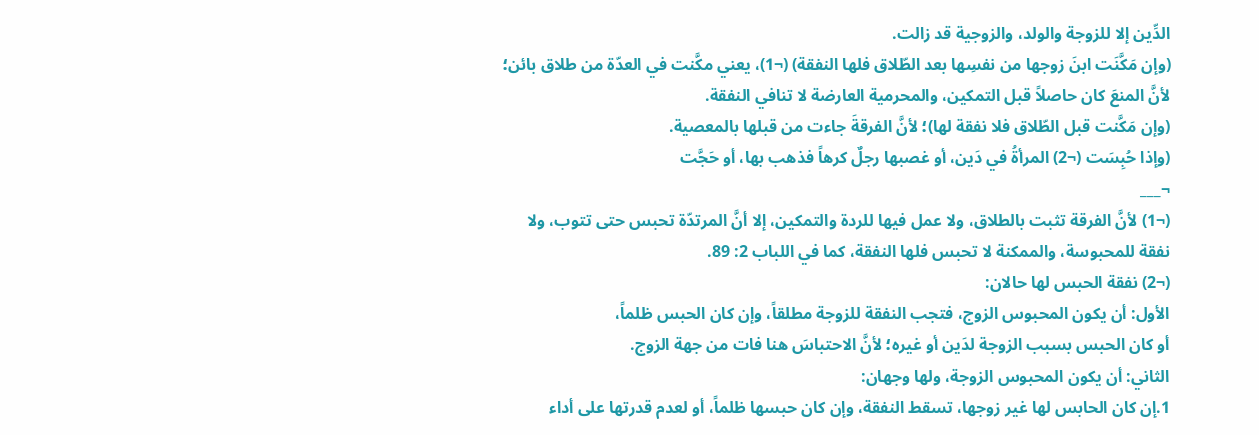الدِّين إلا للزوجة والولد، والزوجية قد زالت.
(وإن مَكَّنَت ابنَ زوجها من نفسِها بعد الطّلاق فلها النفقة) (¬1)، يعني مكَّنت في العدّة من طلاق بائن؛ لأنَّ المنعَ كان حاصلاً قبل التمكين، والمحرمية العارضة لا تنافي النفقة.
(وإن مَكَّنت قبل الطّلاق فلا نفقة لها)؛ لأنَّ الفرقةَ جاءت من قبلها بالمعصية.
(وإذا حُبِسَت (¬2) المرأةُ في دَين، أو غصبها رجلٌ كرهاً فذهب بها، أو حَجَّت
¬___
(¬1) لأنَّ الفرقة تثبت بالطلاق، ولا عمل فيها للردة والتمكين، إلا أنَّ المرتدّة تحبس حتى تتوب، ولا نفقة للمحبوسة، والممكنة لا تحبس فلها النفقة، كما في اللباب 2: 89.
(¬2) نفقة الحبس لها حالان:
الأول: أن يكون المحبوس الزوج، فتجب النفقة للزوجة مطلقاً، وإن كان الحبس ظلماً،
أو كان الحبس بسبب الزوجة لدَين أو غيره؛ لأنَّ الاحتباسَ هنا فات من جهة الزوج.
الثاني: أن يكون المحبوس الزوجة، ولها وجهان:
1.إن كان الحابس لها غير زوجها، تسقط النفقة، وإن كان حبسها ظلماً، أو لعدم قدرتها على أداء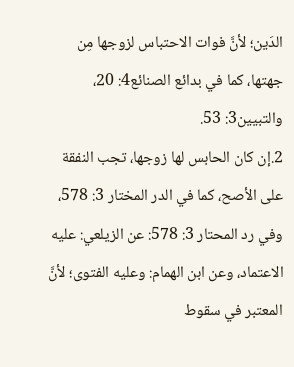الدَين؛ لأنَّ فوات الاحتباس لزوجها مِن جهتها، كما في بدائع الصنائع4: 20، والتبيين3: 53.
2.إن كان الحابس لها زوجها، تجب النفقة على الأصح، كما في الدر المختار 3: 578، وفي رد المحتار 3: 578: عن الزيلعي: عليه الاعتماد، وعن ابن الهمام: وعليه الفتوى؛ لأنَّ المعتبر في سقوط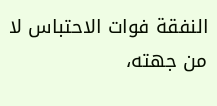النفقة فوات الاحتباس لا من جهته،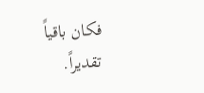فكان باقياً تقديراً.